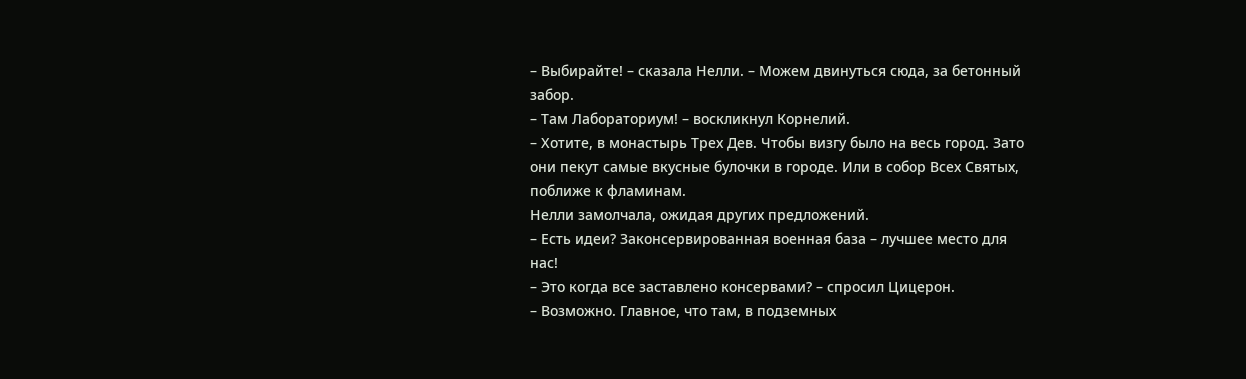– Выбирайте! – сказала Нелли. – Можем двинуться сюда, за бетонный забор.
– Там Лабораториум! – воскликнул Корнелий.
– Хотите, в монастырь Трех Дев. Чтобы визгу было на весь город. Зато они пекут самые вкусные булочки в городе. Или в собор Всех Святых, поближе к фламинам.
Нелли замолчала, ожидая других предложений.
– Есть идеи? Законсервированная военная база – лучшее место для нас!
– Это когда все заставлено консервами? – спросил Цицерон.
– Возможно. Главное, что там, в подземных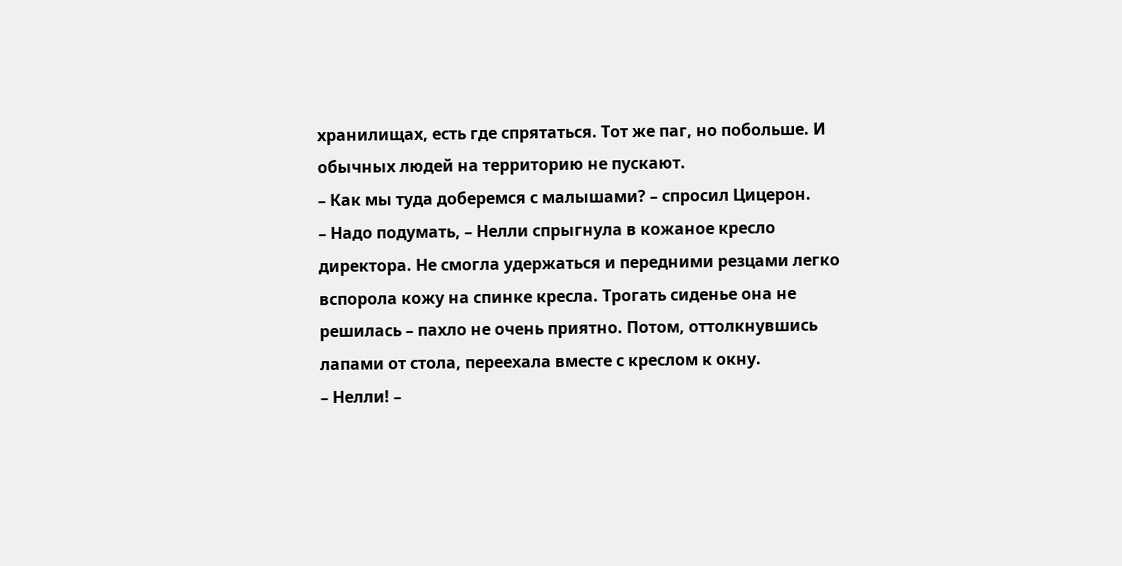хранилищах, есть где спрятаться. Тот же паг, но побольше. И обычных людей на территорию не пускают.
– Как мы туда доберемся с малышами? – спросил Цицерон.
– Надо подумать, – Нелли спрыгнула в кожаное кресло директора. Не смогла удержаться и передними резцами легко вспорола кожу на спинке кресла. Трогать сиденье она не решилась – пахло не очень приятно. Потом, оттолкнувшись лапами от стола, переехала вместе с креслом к окну.
– Нелли! –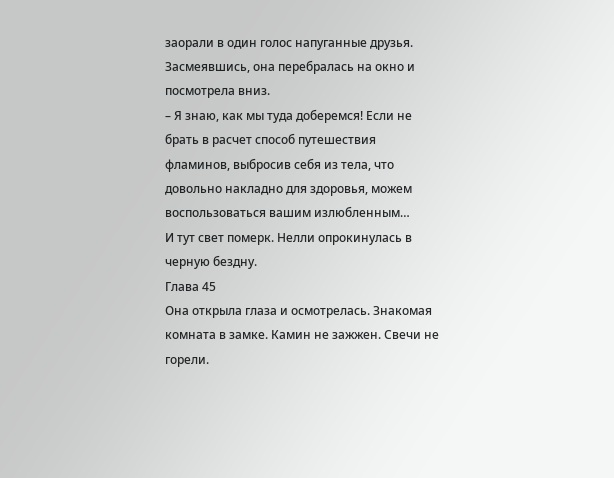заорали в один голос напуганные друзья.
Засмеявшись, она перебралась на окно и посмотрела вниз.
– Я знаю, как мы туда доберемся! Если не брать в расчет способ путешествия фламинов, выбросив себя из тела, что довольно накладно для здоровья, можем воспользоваться вашим излюбленным…
И тут свет померк. Нелли опрокинулась в черную бездну.
Глава 45
Она открыла глаза и осмотрелась. Знакомая комната в замке. Камин не зажжен. Свечи не горели.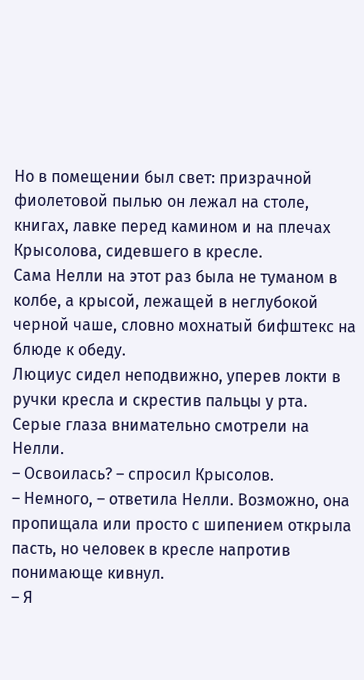Но в помещении был свет: призрачной фиолетовой пылью он лежал на столе, книгах, лавке перед камином и на плечах Крысолова, сидевшего в кресле.
Сама Нелли на этот раз была не туманом в колбе, а крысой, лежащей в неглубокой черной чаше, словно мохнатый бифштекс на блюде к обеду.
Люциус сидел неподвижно, уперев локти в ручки кресла и скрестив пальцы у рта. Серые глаза внимательно смотрели на Нелли.
– Освоилась? – спросил Крысолов.
– Немного, – ответила Нелли. Возможно, она пропищала или просто с шипением открыла пасть, но человек в кресле напротив понимающе кивнул.
– Я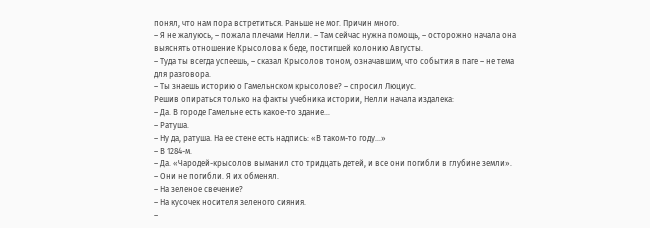понял, что нам пора встретиться. Раньше не мог. Причин много.
– Я не жалуюсь, – пожала плечами Нелли. – Там сейчас нужна помощь, – осторожно начала она выяснять отношение Крысолова к беде, постигшей колонию Августы.
– Туда ты всегда успеешь, – сказал Крысолов тоном, означавшим, что события в паге – не тема для разговора.
– Ты знаешь историю о Гамельнском крысолове? – спросил Люциус.
Решив опираться только на факты учебника истории, Нелли начала издалека:
– Да. В городе Гамельне есть какое-то здание…
– Ратуша.
– Ну да, ратуша. На ее стене есть надпись: «В таком-то году…»
– В 1284-м.
– Да. «Чародей-крысолов выманил сто тридцать детей, и все они погибли в глубине земли».
– Они не погибли. Я их обменял.
– На зеленое свечение?
– На кусочек носителя зеленого сияния.
–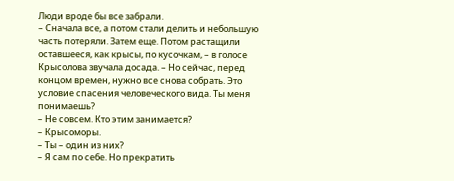Люди вроде бы все забрали.
– Сначала все, а потом стали делить и небольшую часть потеряли. Затем еще. Потом растащили оставшееся, как крысы, по кусочкам, – в голосе Крысолова звучала досада. – Но сейчас, перед концом времен, нужно все снова собрать. Это условие спасения человеческого вида. Ты меня понимаешь?
– Не совсем. Кто этим занимается?
– Крысоморы.
– Ты – один из них?
– Я сам по себе. Но прекратить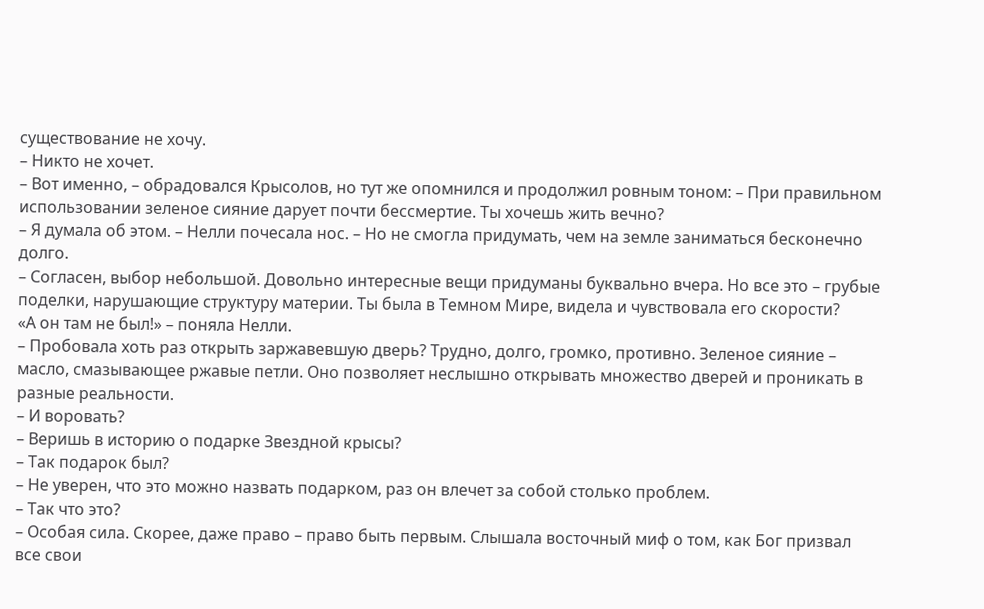существование не хочу.
– Никто не хочет.
– Вот именно, – обрадовался Крысолов, но тут же опомнился и продолжил ровным тоном: – При правильном использовании зеленое сияние дарует почти бессмертие. Ты хочешь жить вечно?
– Я думала об этом. – Нелли почесала нос. – Но не смогла придумать, чем на земле заниматься бесконечно долго.
– Согласен, выбор небольшой. Довольно интересные вещи придуманы буквально вчера. Но все это – грубые поделки, нарушающие структуру материи. Ты была в Темном Мире, видела и чувствовала его скорости?
«А он там не был!» – поняла Нелли.
– Пробовала хоть раз открыть заржавевшую дверь? Трудно, долго, громко, противно. Зеленое сияние – масло, смазывающее ржавые петли. Оно позволяет неслышно открывать множество дверей и проникать в разные реальности.
– И воровать?
– Веришь в историю о подарке Звездной крысы?
– Так подарок был?
– Не уверен, что это можно назвать подарком, раз он влечет за собой столько проблем.
– Так что это?
– Особая сила. Скорее, даже право – право быть первым. Слышала восточный миф о том, как Бог призвал все свои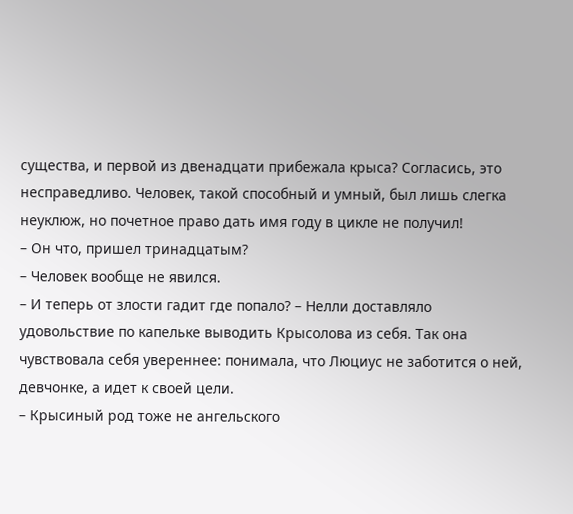существа, и первой из двенадцати прибежала крыса? Согласись, это несправедливо. Человек, такой способный и умный, был лишь слегка неуклюж, но почетное право дать имя году в цикле не получил!
– Он что, пришел тринадцатым?
– Человек вообще не явился.
– И теперь от злости гадит где попало? – Нелли доставляло удовольствие по капельке выводить Крысолова из себя. Так она чувствовала себя увереннее: понимала, что Люциус не заботится о ней, девчонке, а идет к своей цели.
– Крысиный род тоже не ангельского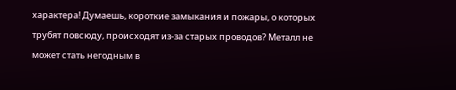характера! Думаешь, короткие замыкания и пожары, о которых трубят повсюду, происходят из-за старых проводов? Металл не может стать негодным в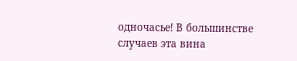одночасье! В большинстве случаев эта вина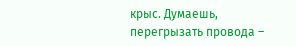крыс. Думаешь, перегрызать провода –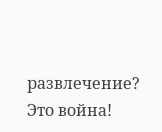развлечение? Это война!